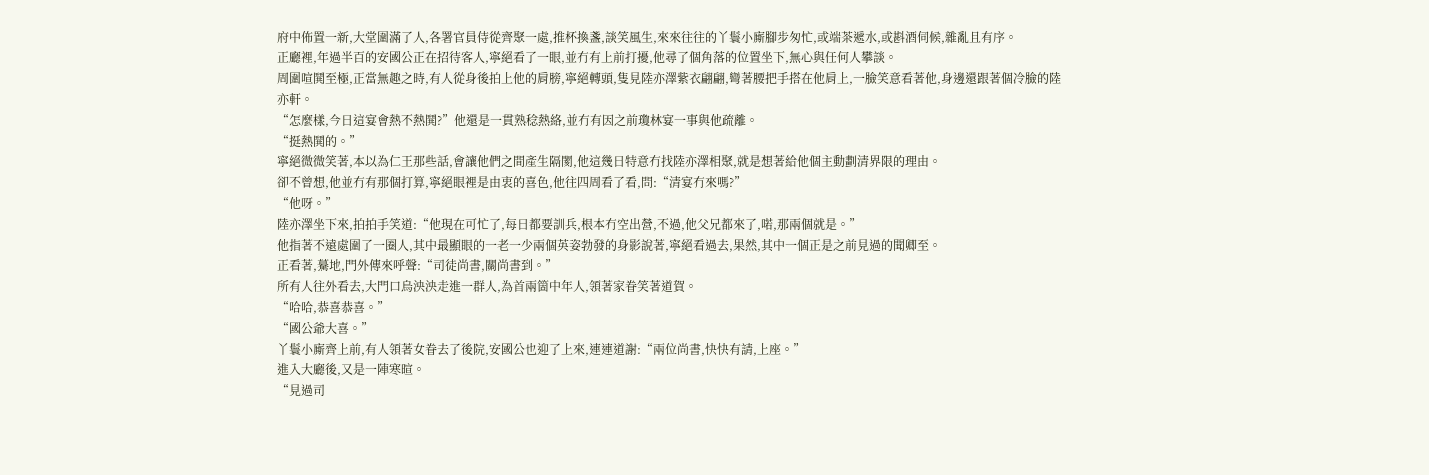府中佈置一新,大堂圍滿了人,各署官員侍從齊聚一處,推杯換盞,談笑風生,來來往往的丫鬟小廝腳步匆忙,或端茶遞水,或斟酒伺候,雜亂且有序。
正廳裡,年過半百的安國公正在招待客人,寧絕看了一眼,並冇有上前打擾,他尋了個角落的位置坐下,無心與任何人攀談。
周圍喧鬨至極,正當無趣之時,有人從身後拍上他的肩膀,寧絕轉頭,隻見陸亦澤紫衣翩翩,彎著腰把手搭在他肩上,一臉笑意看著他,身邊還跟著個冷臉的陸亦軒。
“怎麼樣,今日這宴會熱不熱鬨?”他還是一貫熟稔熱絡,並冇有因之前瓊林宴一事與他疏離。
“挺熱鬨的。”
寧絕微微笑著,本以為仁王那些話,會讓他們之間產生隔閡,他這幾日特意冇找陸亦澤相聚,就是想著給他個主動劃清界限的理由。
卻不曾想,他並冇有那個打算,寧絕眼裡是由衷的喜色,他往四周看了看,問:“清宴冇來嗎?”
“他呀。”
陸亦澤坐下來,拍拍手笑道:“他現在可忙了,每日都要訓兵,根本冇空出營,不過,他父兄都來了,喏,那兩個就是。”
他指著不遠處圍了一圈人,其中最顯眼的一老一少兩個英姿勃發的身影說著,寧絕看過去,果然,其中一個正是之前見過的聞卿至。
正看著,驀地,門外傳來呼聲:“司徒尚書,關尚書到。”
所有人往外看去,大門口烏泱泱走進一群人,為首兩箇中年人,領著家眷笑著道賀。
“哈哈,恭喜恭喜。”
“國公爺大喜。”
丫鬟小廝齊上前,有人領著女眷去了後院,安國公也迎了上來,連連道謝:“兩位尚書,快快有請,上座。”
進入大廳後,又是一陣寒暄。
“見過司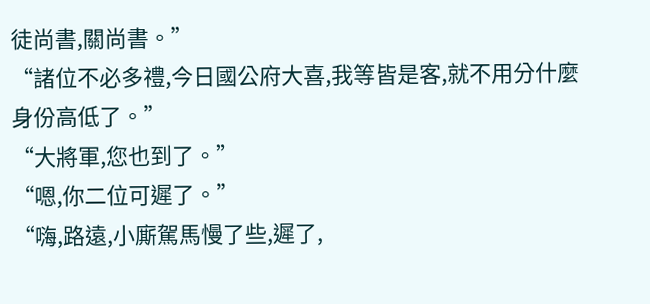徒尚書,關尚書。”
“諸位不必多禮,今日國公府大喜,我等皆是客,就不用分什麼身份高低了。”
“大將軍,您也到了。”
“嗯,你二位可遲了。”
“嗨,路遠,小廝駕馬慢了些,遲了,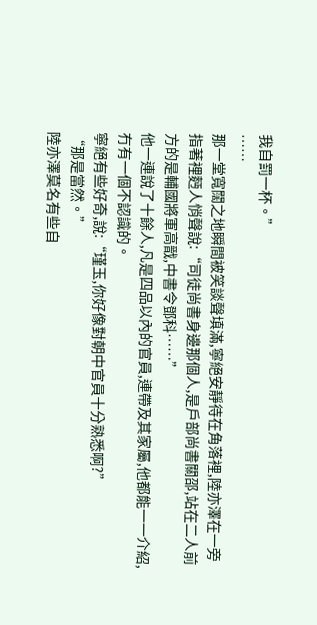我自罰一杯。”
……
那一堂寬闊之地瞬間被笑談聲填滿,寧絕安靜待在角落裡,陸亦澤在一旁指著裡麪人悄聲說:“司徒尚書身邊那個人,是戶部尚書關邵,站在二人前方的是輔國將軍高戩,中書令鄧科……”
他一連說了十餘人,凡是四品以內的官員,連帶及其家屬,他都能一一介紹,冇有一個不認識的。
寧絕有些好奇,說:“瑾玉,你好像對朝中官員十分熟悉啊?”
“那是當然。”
陸亦澤莫名有些自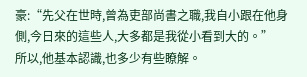豪:“先父在世時,曾為吏部尚書之職,我自小跟在他身側,今日來的這些人,大多都是我從小看到大的。”
所以,他基本認識,也多少有些瞭解。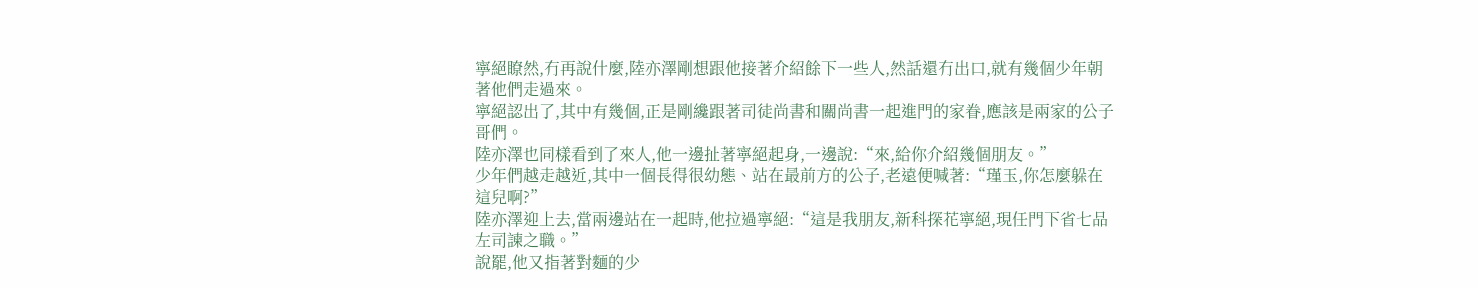寧絕瞭然,冇再說什麼,陸亦澤剛想跟他接著介紹餘下一些人,然話還冇出口,就有幾個少年朝著他們走過來。
寧絕認出了,其中有幾個,正是剛纔跟著司徒尚書和關尚書一起進門的家眷,應該是兩家的公子哥們。
陸亦澤也同樣看到了來人,他一邊扯著寧絕起身,一邊說:“來,給你介紹幾個朋友。”
少年們越走越近,其中一個長得很幼態、站在最前方的公子,老遠便喊著:“瑾玉,你怎麼躲在這兒啊?”
陸亦澤迎上去,當兩邊站在一起時,他拉過寧絕:“這是我朋友,新科探花寧絕,現任門下省七品左司諫之職。”
說罷,他又指著對麵的少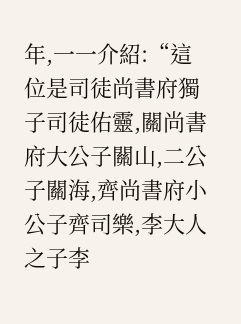年,一一介紹:“這位是司徒尚書府獨子司徒佑靈,關尚書府大公子關山,二公子關海,齊尚書府小公子齊司樂,李大人之子李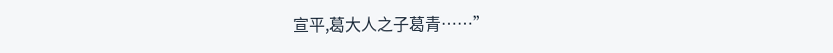宣平,葛大人之子葛青……”